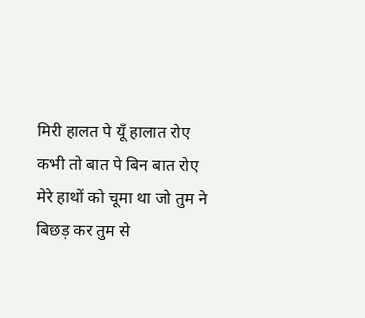मिरी हालत पे यूँ हालात रोए
कभी तो बात पे बिन बात रोए
मेरे हाथों को चूमा था जो तुम ने
बिछड़ कर तुम से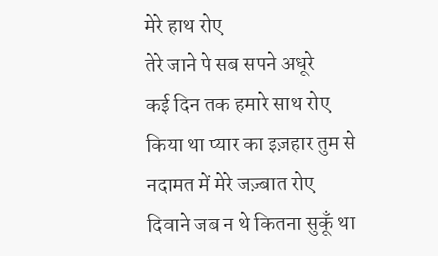मेरे हाथ रोए
तेरे जाने पे सब सपने अधूरे
कई दिन तक हमारे साथ रोए
किया था प्यार का इज़हार तुम से
नदामत में मेरे जज़्बात रोए
दिवाने जब न थे कितना सुकूँ था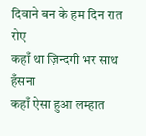दिवाने बन के हम दिन रात रोए
कहाँ था ज़िन्दगी भर साथ हँसना
कहाँ ऐसा हुआ लम्हात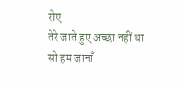रोए
तेरे जाते हुए अच्छा नहीं था
सो हम जानाँ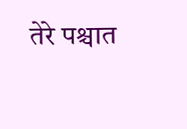तेरे पश्चात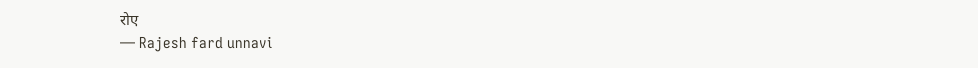रोए
— Rajesh fard unnavi